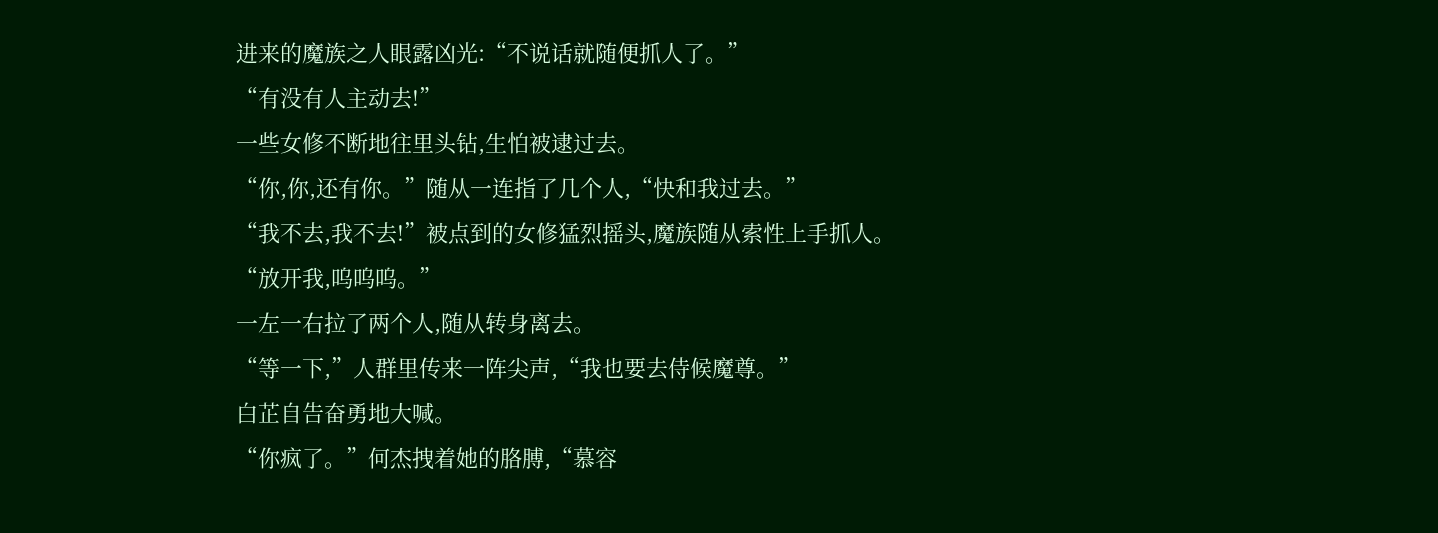进来的魔族之人眼露凶光:“不说话就随便抓人了。”
“有没有人主动去!”
一些女修不断地往里头钻,生怕被逮过去。
“你,你,还有你。”随从一连指了几个人,“快和我过去。”
“我不去,我不去!”被点到的女修猛烈摇头,魔族随从索性上手抓人。
“放开我,呜呜呜。”
一左一右拉了两个人,随从转身离去。
“等一下,”人群里传来一阵尖声,“我也要去侍候魔尊。”
白芷自告奋勇地大喊。
“你疯了。”何杰拽着她的胳膊,“慕容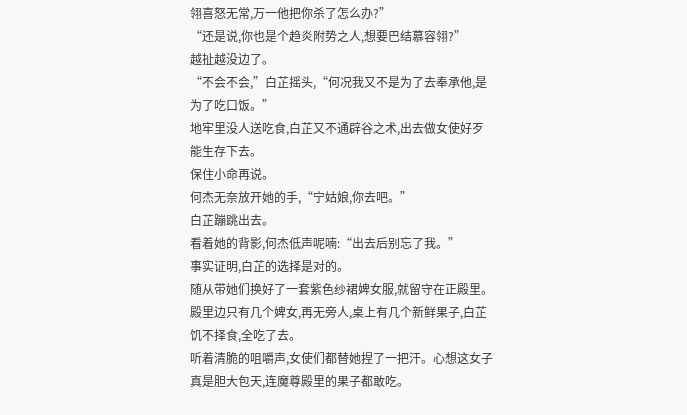翎喜怒无常,万一他把你杀了怎么办?”
“还是说,你也是个趋炎附势之人,想要巴结慕容翎?”
越扯越没边了。
“不会不会,”白芷摇头,“何况我又不是为了去奉承他,是为了吃口饭。”
地牢里没人送吃食,白芷又不通辟谷之术,出去做女使好歹能生存下去。
保住小命再说。
何杰无奈放开她的手,“宁姑娘,你去吧。”
白芷蹦跳出去。
看着她的背影,何杰低声呢喃:“出去后别忘了我。”
事实证明,白芷的选择是对的。
随从带她们换好了一套紫色纱裙婢女服,就留守在正殿里。殿里边只有几个婢女,再无旁人,桌上有几个新鲜果子,白芷饥不择食,全吃了去。
听着清脆的咀嚼声,女使们都替她捏了一把汗。心想这女子真是胆大包天,连魔尊殿里的果子都敢吃。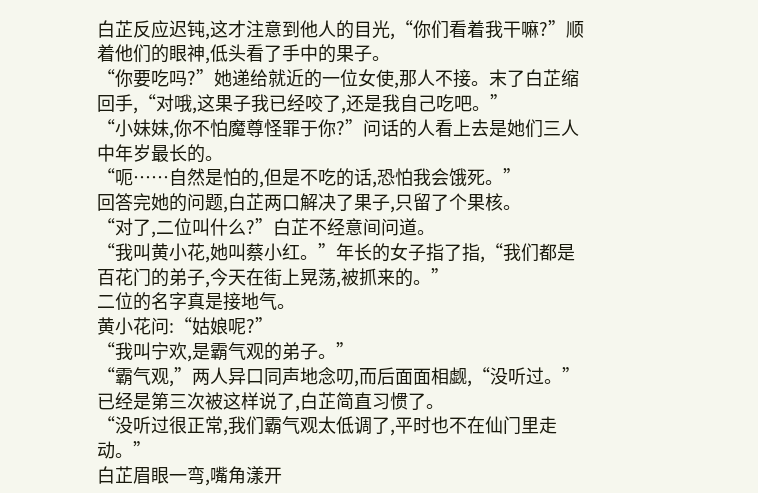白芷反应迟钝,这才注意到他人的目光,“你们看着我干嘛?”顺着他们的眼神,低头看了手中的果子。
“你要吃吗?”她递给就近的一位女使,那人不接。末了白芷缩回手,“对哦,这果子我已经咬了,还是我自己吃吧。”
“小妹妹,你不怕魔尊怪罪于你?”问话的人看上去是她们三人中年岁最长的。
“呃……自然是怕的,但是不吃的话,恐怕我会饿死。”
回答完她的问题,白芷两口解决了果子,只留了个果核。
“对了,二位叫什么?”白芷不经意间问道。
“我叫黄小花,她叫蔡小红。”年长的女子指了指,“我们都是百花门的弟子,今天在街上晃荡,被抓来的。”
二位的名字真是接地气。
黄小花问:“姑娘呢?”
“我叫宁欢,是霸气观的弟子。”
“霸气观,”两人异口同声地念叨,而后面面相觑,“没听过。”
已经是第三次被这样说了,白芷简直习惯了。
“没听过很正常,我们霸气观太低调了,平时也不在仙门里走动。”
白芷眉眼一弯,嘴角漾开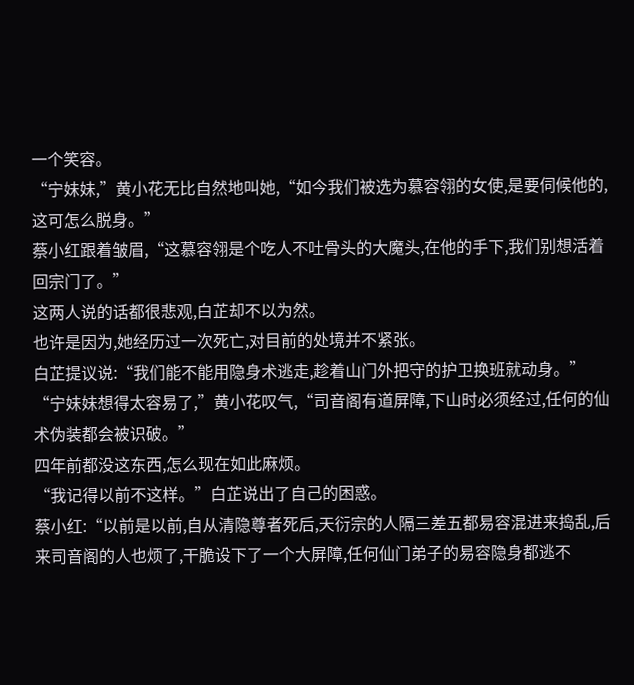一个笑容。
“宁妹妹,”黄小花无比自然地叫她,“如今我们被选为慕容翎的女使,是要伺候他的,这可怎么脱身。”
蔡小红跟着皱眉,“这慕容翎是个吃人不吐骨头的大魔头,在他的手下,我们别想活着回宗门了。”
这两人说的话都很悲观,白芷却不以为然。
也许是因为,她经历过一次死亡,对目前的处境并不紧张。
白芷提议说:“我们能不能用隐身术逃走,趁着山门外把守的护卫换班就动身。”
“宁妹妹想得太容易了,”黄小花叹气,“司音阁有道屏障,下山时必须经过,任何的仙术伪装都会被识破。”
四年前都没这东西,怎么现在如此麻烦。
“我记得以前不这样。”白芷说出了自己的困惑。
蔡小红:“以前是以前,自从清隐尊者死后,天衍宗的人隔三差五都易容混进来捣乱,后来司音阁的人也烦了,干脆设下了一个大屏障,任何仙门弟子的易容隐身都逃不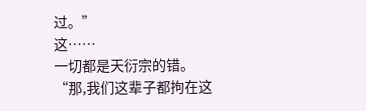过。”
这……
一切都是天衍宗的错。
“那,我们这辈子都拘在这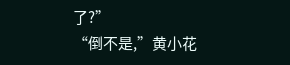了?”
“倒不是,”黄小花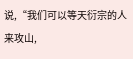说,“我们可以等天衍宗的人来攻山,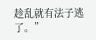趁乱就有法子逃了。”